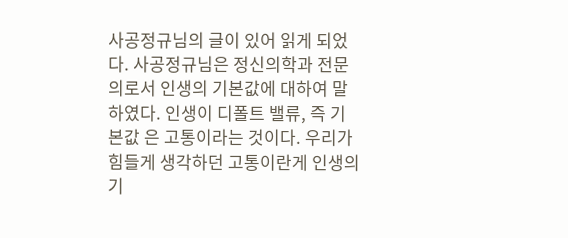사공정규님의 글이 있어 읽게 되었다. 사공정규님은 정신의학과 전문의로서 인생의 기본값에 대하여 말하였다. 인생이 디폴트 밸류, 즉 기본값 은 고통이라는 것이다. 우리가 힘들게 생각하던 고통이란게 인생의 기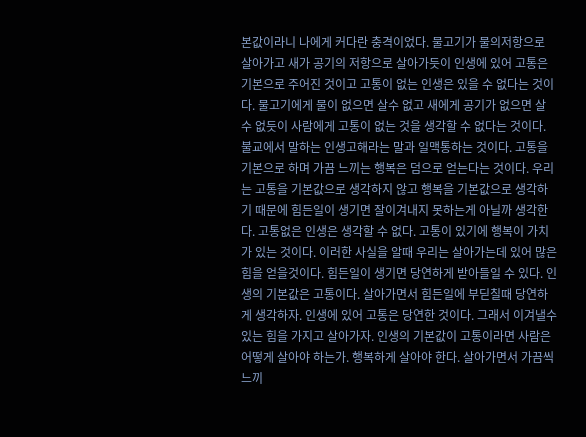본값이라니 나에게 커다란 충격이었다. 물고기가 물의저항으로 살아가고 새가 공기의 저항으로 살아가듯이 인생에 있어 고통은 기본으로 주어진 것이고 고통이 없는 인생은 있을 수 없다는 것이다. 물고기에게 물이 없으면 살수 없고 새에게 공기가 없으면 살 수 없듯이 사람에게 고통이 없는 것을 생각할 수 없다는 것이다. 불교에서 말하는 인생고해라는 말과 일맥통하는 것이다. 고통을 기본으로 하며 가끔 느끼는 행복은 덤으로 얻는다는 것이다. 우리는 고통을 기본값으로 생각하지 않고 행복을 기본값으로 생각하기 때문에 힘든일이 생기면 잘이겨내지 못하는게 아닐까 생각한다. 고통없은 인생은 생각할 수 없다. 고통이 있기에 행복이 가치가 있는 것이다. 이러한 사실을 알때 우리는 살아가는데 있어 많은힘을 얻을것이다. 힘든일이 생기면 당연하게 받아들일 수 있다. 인생의 기본값은 고통이다. 살아가면서 힘든일에 부딛칠때 당연하게 생각하자. 인생에 있어 고통은 당연한 것이다. 그래서 이겨낼수 있는 힘을 가지고 살아가자. 인생의 기본값이 고통이라면 사람은 어떻게 살아야 하는가. 행복하게 살아야 한다. 살아가면서 가끔씩 느끼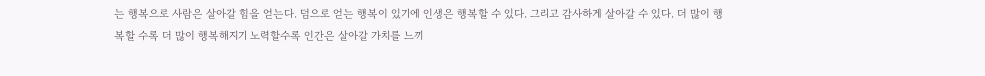는 행복으로 사람은 살아갈 힘을 얻는다. 덤으로 얻는 행복이 있기에 인생은 행복할 수 있다. 그리고 감사하게 살아갈 수 있다. 더 많이 행복할 수록 더 많이 행복해지기 노력할수록 인간은 살아갈 가치를 느끼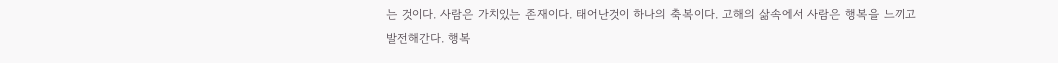는 것이다. 사람은 가치있는 존재이다. 태어난것이 하나의 축복이다. 고해의 삶속에서 사람은 행복을 느끼고 발전해간다. 행복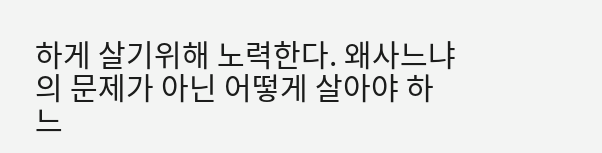하게 살기위해 노력한다. 왜사느냐의 문제가 아닌 어떻게 살아야 하느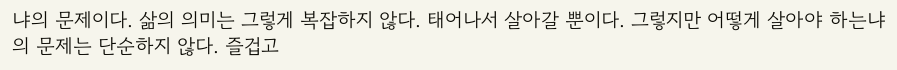냐의 문제이다. 삶의 의미는 그렇게 복잡하지 않다. 태어나서 살아갈 뿐이다. 그렇지만 어떻게 살아야 하는냐의 문제는 단순하지 않다. 즐겁고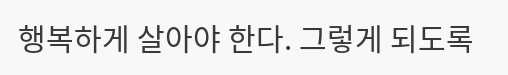행복하게 살아야 한다. 그렇게 되도록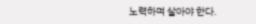노력하며 살아야 한다.